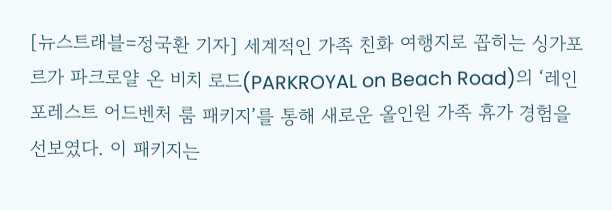[뉴스트래블=정국환 기자] 세계적인 가족 친화 여행지로 꼽히는 싱가포르가 파크로얄 온 비치 로드(PARKROYAL on Beach Road)의 ‘레인포레스트 어드벤처 룸 패키지’를 통해 새로운 올인원 가족 휴가 경험을 선보였다. 이 패키지는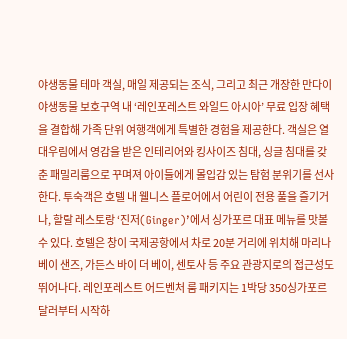야생동물 테마 객실, 매일 제공되는 조식, 그리고 최근 개장한 만다이 야생동물 보호구역 내 ‘레인포레스트 와일드 아시아’ 무료 입장 혜택을 결합해 가족 단위 여행객에게 특별한 경험을 제공한다. 객실은 열대우림에서 영감을 받은 인테리어와 킹사이즈 침대, 싱글 침대를 갖춘 패밀리룸으로 꾸며져 아이들에게 몰입감 있는 탐험 분위기를 선사한다. 투숙객은 호텔 내 웰니스 플로어에서 어린이 전용 풀을 즐기거나, 할랄 레스토랑 ‘진저(Ginger)’에서 싱가포르 대표 메뉴를 맛볼 수 있다. 호텔은 창이 국제공항에서 차로 20분 거리에 위치해 마리나 베이 샌즈, 가든스 바이 더 베이, 센토사 등 주요 관광지로의 접근성도 뛰어나다. 레인포레스트 어드벤처 룸 패키지는 1박당 350싱가포르달러부터 시작하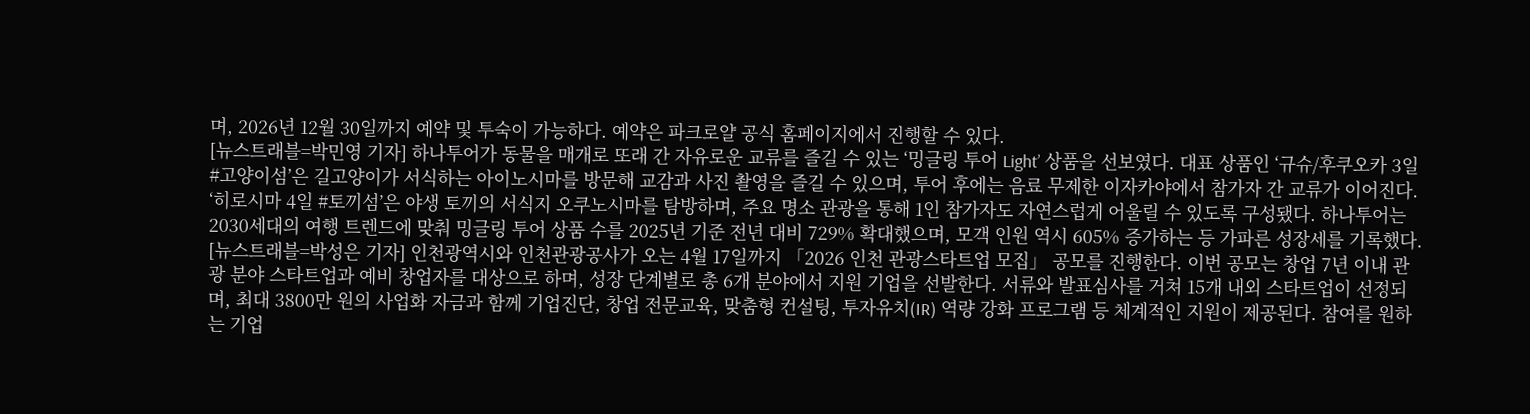며, 2026년 12월 30일까지 예약 및 투숙이 가능하다. 예약은 파크로얄 공식 홈페이지에서 진행할 수 있다.
[뉴스트래블=박민영 기자] 하나투어가 동물을 매개로 또래 간 자유로운 교류를 즐길 수 있는 ‘밍글링 투어 Light’ 상품을 선보였다. 대표 상품인 ‘규슈/후쿠오카 3일 #고양이섬’은 길고양이가 서식하는 아이노시마를 방문해 교감과 사진 촬영을 즐길 수 있으며, 투어 후에는 음료 무제한 이자카야에서 참가자 간 교류가 이어진다. ‘히로시마 4일 #토끼섬’은 야생 토끼의 서식지 오쿠노시마를 탐방하며, 주요 명소 관광을 통해 1인 참가자도 자연스럽게 어울릴 수 있도록 구성됐다. 하나투어는 2030세대의 여행 트렌드에 맞춰 밍글링 투어 상품 수를 2025년 기준 전년 대비 729% 확대했으며, 모객 인원 역시 605% 증가하는 등 가파른 성장세를 기록했다.
[뉴스트래블=박성은 기자] 인천광역시와 인천관광공사가 오는 4월 17일까지 「2026 인천 관광스타트업 모집」 공모를 진행한다. 이번 공모는 창업 7년 이내 관광 분야 스타트업과 예비 창업자를 대상으로 하며, 성장 단계별로 총 6개 분야에서 지원 기업을 선발한다. 서류와 발표심사를 거쳐 15개 내외 스타트업이 선정되며, 최대 3800만 원의 사업화 자금과 함께 기업진단, 창업 전문교육, 맞춤형 컨설팅, 투자유치(IR) 역량 강화 프로그램 등 체계적인 지원이 제공된다. 참여를 원하는 기업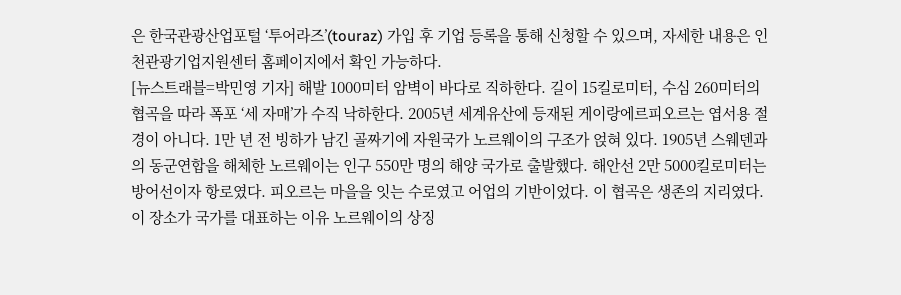은 한국관광산업포털 ‘투어라즈’(touraz) 가입 후 기업 등록을 통해 신청할 수 있으며, 자세한 내용은 인천관광기업지원센터 홈페이지에서 확인 가능하다.
[뉴스트래블=박민영 기자] 해발 1000미터 암벽이 바다로 직하한다. 길이 15킬로미터, 수심 260미터의 협곡을 따라 폭포 ‘세 자매’가 수직 낙하한다. 2005년 세계유산에 등재된 게이랑에르피오르는 엽서용 절경이 아니다. 1만 년 전 빙하가 남긴 골짜기에 자원국가 노르웨이의 구조가 얹혀 있다. 1905년 스웨덴과의 동군연합을 해체한 노르웨이는 인구 550만 명의 해양 국가로 출발했다. 해안선 2만 5000킬로미터는 방어선이자 항로였다. 피오르는 마을을 잇는 수로였고 어업의 기반이었다. 이 협곡은 생존의 지리였다. 이 장소가 국가를 대표하는 이유 노르웨이의 상징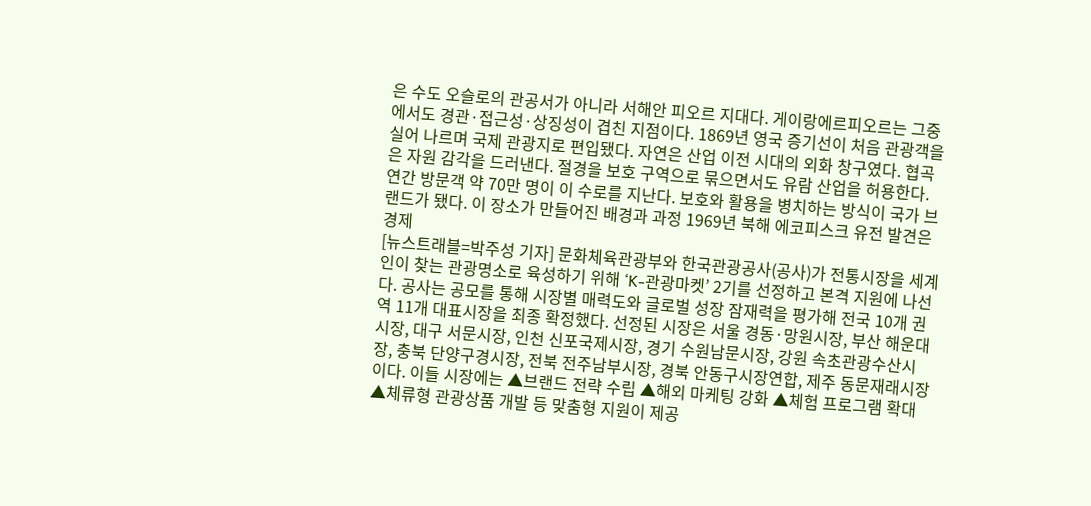은 수도 오슬로의 관공서가 아니라 서해안 피오르 지대다. 게이랑에르피오르는 그중에서도 경관·접근성·상징성이 겹친 지점이다. 1869년 영국 증기선이 처음 관광객을 실어 나르며 국제 관광지로 편입됐다. 자연은 산업 이전 시대의 외화 창구였다. 협곡은 자원 감각을 드러낸다. 절경을 보호 구역으로 묶으면서도 유람 산업을 허용한다. 연간 방문객 약 70만 명이 이 수로를 지난다. 보호와 활용을 병치하는 방식이 국가 브랜드가 됐다. 이 장소가 만들어진 배경과 과정 1969년 북해 에코피스크 유전 발견은 경제
[뉴스트래블=박주성 기자] 문화체육관광부와 한국관광공사(공사)가 전통시장을 세계인이 찾는 관광명소로 육성하기 위해 ‘K-관광마켓’ 2기를 선정하고 본격 지원에 나선다. 공사는 공모를 통해 시장별 매력도와 글로벌 성장 잠재력을 평가해 전국 10개 권역 11개 대표시장을 최종 확정했다. 선정된 시장은 서울 경동·망원시장, 부산 해운대시장, 대구 서문시장, 인천 신포국제시장, 경기 수원남문시장, 강원 속초관광수산시장, 충북 단양구경시장, 전북 전주남부시장, 경북 안동구시장연합, 제주 동문재래시장이다. 이들 시장에는 ▲브랜드 전략 수립 ▲해외 마케팅 강화 ▲체험 프로그램 확대 ▲체류형 관광상품 개발 등 맞춤형 지원이 제공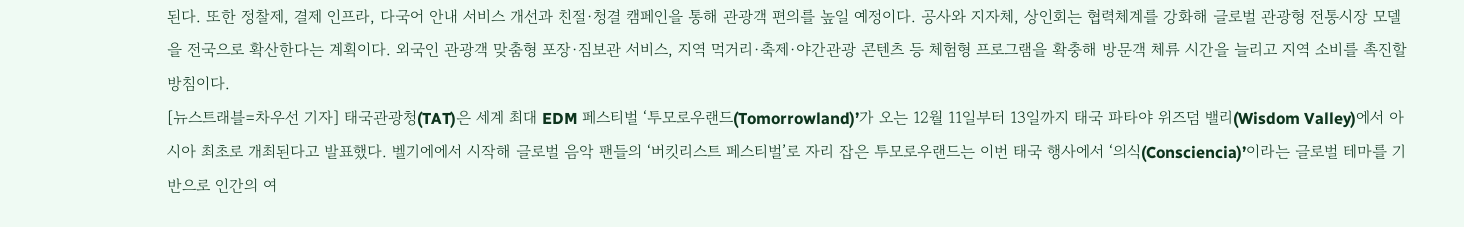된다. 또한 정찰제, 결제 인프라, 다국어 안내 서비스 개선과 친절·청결 캠페인을 통해 관광객 편의를 높일 예정이다. 공사와 지자체, 상인회는 협력체계를 강화해 글로벌 관광형 전통시장 모델을 전국으로 확산한다는 계획이다. 외국인 관광객 맞춤형 포장·짐보관 서비스, 지역 먹거리·축제·야간관광 콘텐츠 등 체험형 프로그램을 확충해 방문객 체류 시간을 늘리고 지역 소비를 촉진할 방침이다.
[뉴스트래블=차우선 기자] 태국관광청(TAT)은 세계 최대 EDM 페스티벌 ‘투모로우랜드(Tomorrowland)’가 오는 12월 11일부터 13일까지 태국 파타야 위즈덤 밸리(Wisdom Valley)에서 아시아 최초로 개최된다고 발표했다. 벨기에에서 시작해 글로벌 음악 팬들의 ‘버킷리스트 페스티벌’로 자리 잡은 투모로우랜드는 이번 태국 행사에서 ‘의식(Consciencia)’이라는 글로벌 테마를 기반으로 인간의 여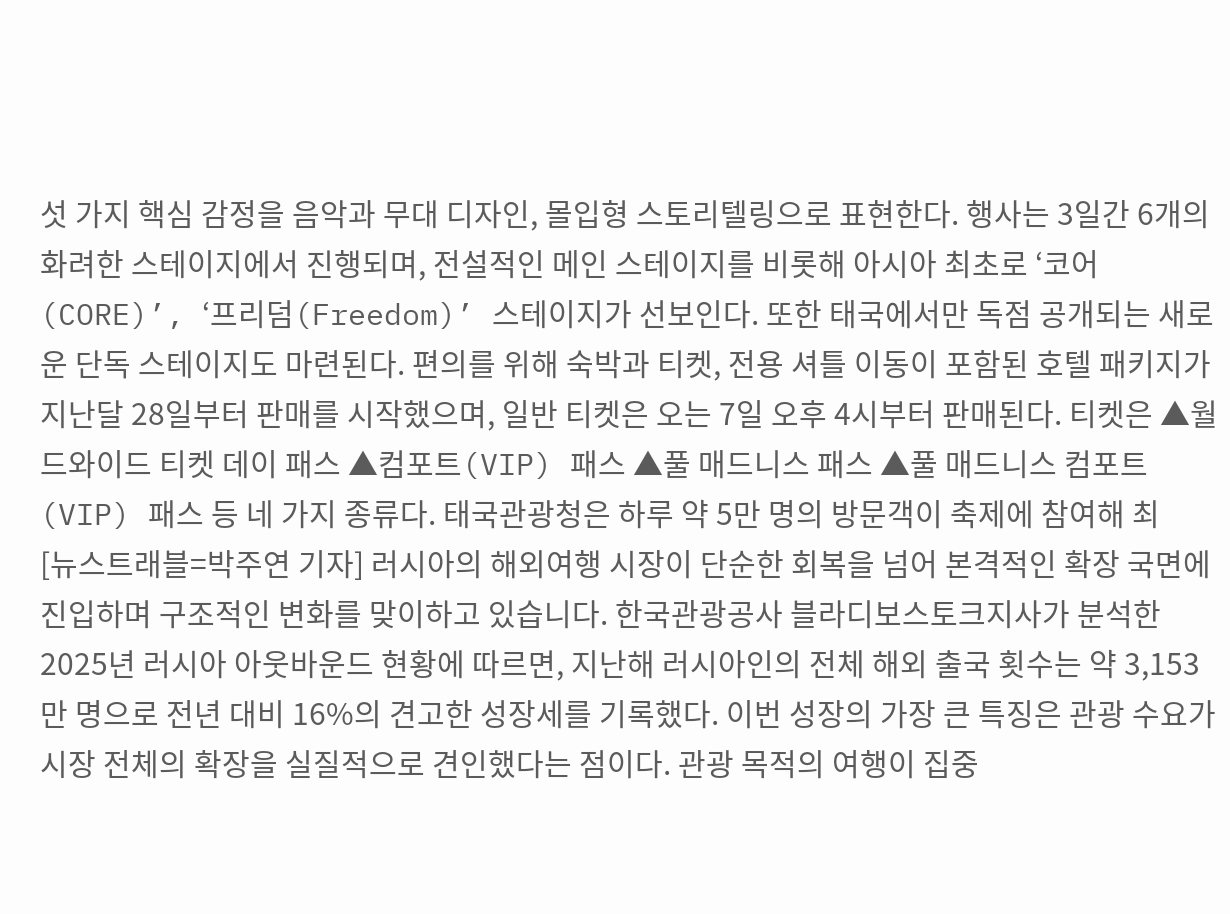섯 가지 핵심 감정을 음악과 무대 디자인, 몰입형 스토리텔링으로 표현한다. 행사는 3일간 6개의 화려한 스테이지에서 진행되며, 전설적인 메인 스테이지를 비롯해 아시아 최초로 ‘코어(CORE)’, ‘프리덤(Freedom)’ 스테이지가 선보인다. 또한 태국에서만 독점 공개되는 새로운 단독 스테이지도 마련된다. 편의를 위해 숙박과 티켓, 전용 셔틀 이동이 포함된 호텔 패키지가 지난달 28일부터 판매를 시작했으며, 일반 티켓은 오는 7일 오후 4시부터 판매된다. 티켓은 ▲월드와이드 티켓 데이 패스 ▲컴포트(VIP) 패스 ▲풀 매드니스 패스 ▲풀 매드니스 컴포트(VIP) 패스 등 네 가지 종류다. 태국관광청은 하루 약 5만 명의 방문객이 축제에 참여해 최
[뉴스트래블=박주연 기자] 러시아의 해외여행 시장이 단순한 회복을 넘어 본격적인 확장 국면에 진입하며 구조적인 변화를 맞이하고 있습니다. 한국관광공사 블라디보스토크지사가 분석한 2025년 러시아 아웃바운드 현황에 따르면, 지난해 러시아인의 전체 해외 출국 횟수는 약 3,153만 명으로 전년 대비 16%의 견고한 성장세를 기록했다. 이번 성장의 가장 큰 특징은 관광 수요가 시장 전체의 확장을 실질적으로 견인했다는 점이다. 관광 목적의 여행이 집중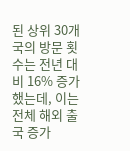된 상위 30개국의 방문 횟수는 전년 대비 16% 증가했는데, 이는 전체 해외 출국 증가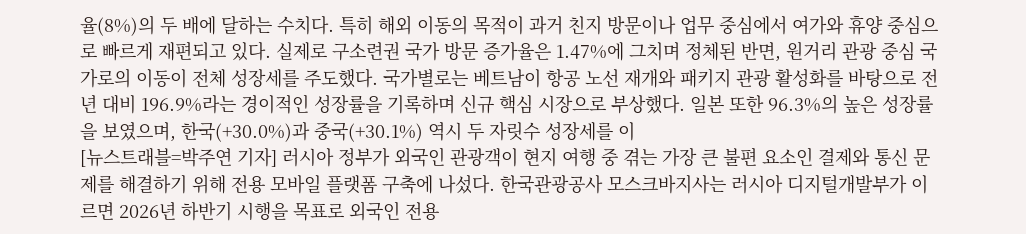율(8%)의 두 배에 달하는 수치다. 특히 해외 이동의 목적이 과거 친지 방문이나 업무 중심에서 여가와 휴양 중심으로 빠르게 재편되고 있다. 실제로 구소련권 국가 방문 증가율은 1.47%에 그치며 정체된 반면, 원거리 관광 중심 국가로의 이동이 전체 성장세를 주도했다. 국가별로는 베트남이 항공 노선 재개와 패키지 관광 활성화를 바탕으로 전년 대비 196.9%라는 경이적인 성장률을 기록하며 신규 핵심 시장으로 부상했다. 일본 또한 96.3%의 높은 성장률을 보였으며, 한국(+30.0%)과 중국(+30.1%) 역시 두 자릿수 성장세를 이
[뉴스트래블=박주연 기자] 러시아 정부가 외국인 관광객이 현지 여행 중 겪는 가장 큰 불편 요소인 결제와 통신 문제를 해결하기 위해 전용 모바일 플랫폼 구축에 나섰다. 한국관광공사 모스크바지사는 러시아 디지털개발부가 이르면 2026년 하반기 시행을 목표로 외국인 전용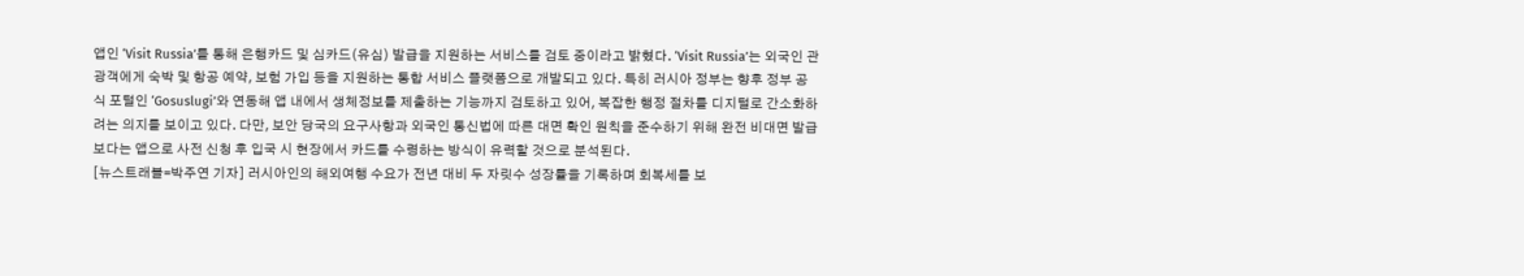앱인 ‘Visit Russia’를 통해 은행카드 및 심카드(유심) 발급을 지원하는 서비스를 검토 중이라고 밝혔다. ‘Visit Russia’는 외국인 관광객에게 숙박 및 항공 예약, 보험 가입 등을 지원하는 통합 서비스 플랫폼으로 개발되고 있다. 특히 러시아 정부는 향후 정부 공식 포털인 ‘Gosuslugi’와 연동해 앱 내에서 생체정보를 제출하는 기능까지 검토하고 있어, 복잡한 행정 절차를 디지털로 간소화하려는 의지를 보이고 있다. 다만, 보안 당국의 요구사항과 외국인 통신법에 따른 대면 확인 원칙을 준수하기 위해 완전 비대면 발급보다는 앱으로 사전 신청 후 입국 시 현장에서 카드를 수령하는 방식이 유력할 것으로 분석된다.
[뉴스트래블=박주연 기자] 러시아인의 해외여행 수요가 전년 대비 두 자릿수 성장률을 기록하며 회복세를 보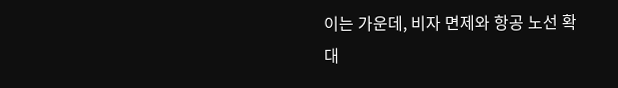이는 가운데, 비자 면제와 항공 노선 확대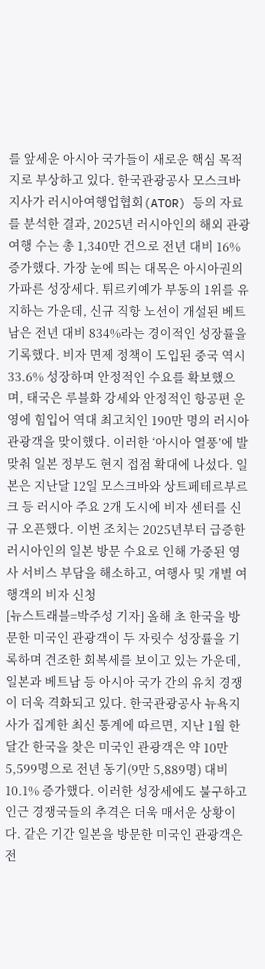를 앞세운 아시아 국가들이 새로운 핵심 목적지로 부상하고 있다. 한국관광공사 모스크바지사가 러시아여행업협회(ATOR) 등의 자료를 분석한 결과, 2025년 러시아인의 해외 관광 여행 수는 총 1,340만 건으로 전년 대비 16% 증가했다. 가장 눈에 띄는 대목은 아시아권의 가파른 성장세다. 튀르키예가 부동의 1위를 유지하는 가운데, 신규 직항 노선이 개설된 베트남은 전년 대비 834%라는 경이적인 성장률을 기록했다. 비자 면제 정책이 도입된 중국 역시 33.6% 성장하며 안정적인 수요를 확보했으며, 태국은 루블화 강세와 안정적인 항공편 운영에 힘입어 역대 최고치인 190만 명의 러시아 관광객을 맞이했다. 이러한 ‘아시아 열풍’에 발맞춰 일본 정부도 현지 접점 확대에 나섰다. 일본은 지난달 12일 모스크바와 상트페테르부르크 등 러시아 주요 2개 도시에 비자 센터를 신규 오픈했다. 이번 조치는 2025년부터 급증한 러시아인의 일본 방문 수요로 인해 가중된 영사 서비스 부담을 해소하고, 여행사 및 개별 여행객의 비자 신청
[뉴스트래블=박주성 기자] 올해 초 한국을 방문한 미국인 관광객이 두 자릿수 성장률을 기록하며 견조한 회복세를 보이고 있는 가운데, 일본과 베트남 등 아시아 국가 간의 유치 경쟁이 더욱 격화되고 있다. 한국관광공사 뉴욕지사가 집계한 최신 통계에 따르면, 지난 1월 한 달간 한국을 찾은 미국인 관광객은 약 10만 5,599명으로 전년 동기(9만 5,889명) 대비 10.1% 증가했다. 이러한 성장세에도 불구하고 인근 경쟁국들의 추격은 더욱 매서운 상황이다. 같은 기간 일본을 방문한 미국인 관광객은 전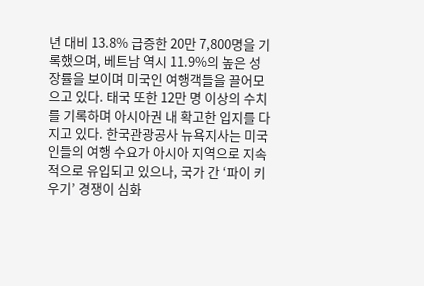년 대비 13.8% 급증한 20만 7,800명을 기록했으며, 베트남 역시 11.9%의 높은 성장률을 보이며 미국인 여행객들을 끌어모으고 있다. 태국 또한 12만 명 이상의 수치를 기록하며 아시아권 내 확고한 입지를 다지고 있다. 한국관광공사 뉴욕지사는 미국인들의 여행 수요가 아시아 지역으로 지속적으로 유입되고 있으나, 국가 간 ‘파이 키우기’ 경쟁이 심화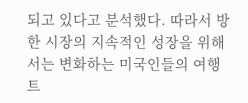되고 있다고 분석했다. 따라서 방한 시장의 지속적인 성장을 위해서는 변화하는 미국인들의 여행 트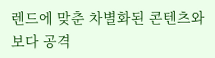렌드에 맞춘 차별화된 콘텐츠와 보다 공격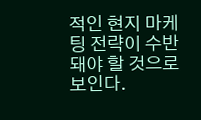적인 현지 마케팅 전략이 수반돼야 할 것으로 보인다.